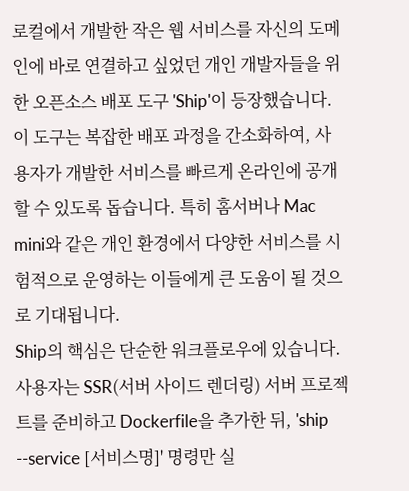로컬에서 개발한 작은 웹 서비스를 자신의 도메인에 바로 연결하고 싶었던 개인 개발자들을 위한 오픈소스 배포 도구 'Ship'이 등장했습니다. 이 도구는 복잡한 배포 과정을 간소화하여, 사용자가 개발한 서비스를 빠르게 온라인에 공개할 수 있도록 돕습니다. 특히 홈서버나 Mac mini와 같은 개인 환경에서 다양한 서비스를 시험적으로 운영하는 이들에게 큰 도움이 될 것으로 기대됩니다.
Ship의 핵심은 단순한 워크플로우에 있습니다. 사용자는 SSR(서버 사이드 렌더링) 서버 프로젝트를 준비하고 Dockerfile을 추가한 뒤, 'ship --service [서비스명]' 명령만 실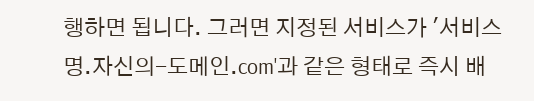행하면 됩니다. 그러면 지정된 서비스가 '서비스명.자신의-도메인.com'과 같은 형태로 즉시 배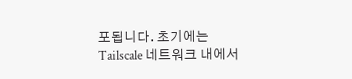포됩니다. 초기에는 Tailscale 네트워크 내에서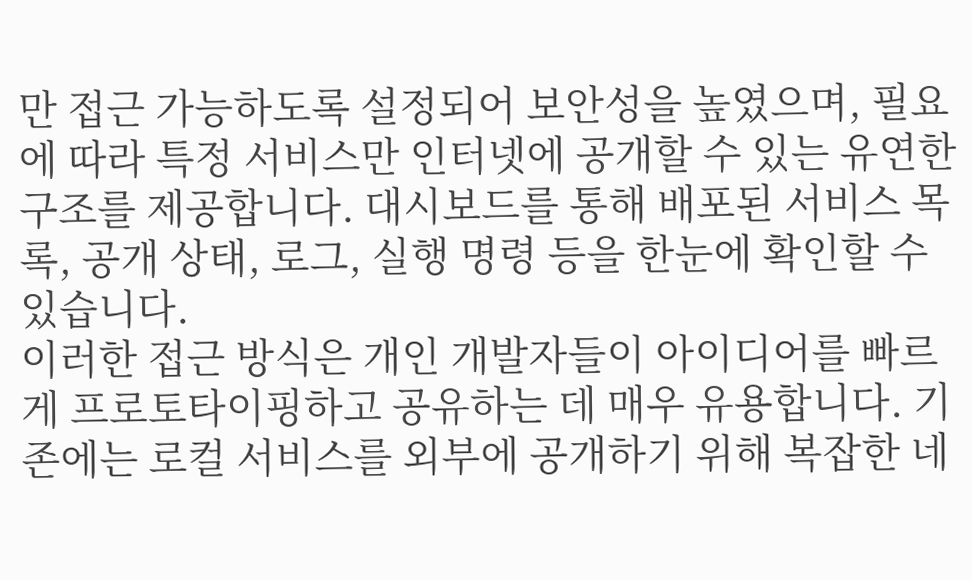만 접근 가능하도록 설정되어 보안성을 높였으며, 필요에 따라 특정 서비스만 인터넷에 공개할 수 있는 유연한 구조를 제공합니다. 대시보드를 통해 배포된 서비스 목록, 공개 상태, 로그, 실행 명령 등을 한눈에 확인할 수 있습니다.
이러한 접근 방식은 개인 개발자들이 아이디어를 빠르게 프로토타이핑하고 공유하는 데 매우 유용합니다. 기존에는 로컬 서비스를 외부에 공개하기 위해 복잡한 네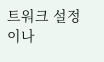트워크 설정이나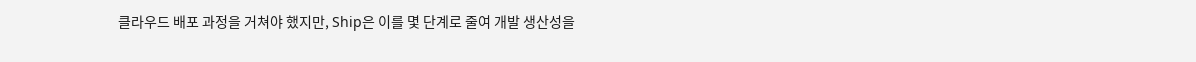클라우드 배포 과정을 거쳐야 했지만, Ship은 이를 몇 단계로 줄여 개발 생산성을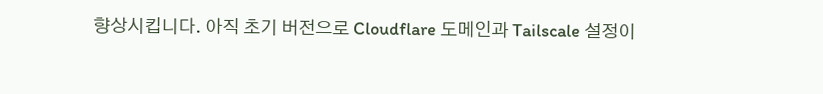향상시킵니다. 아직 초기 버전으로 Cloudflare 도메인과 Tailscale 설정이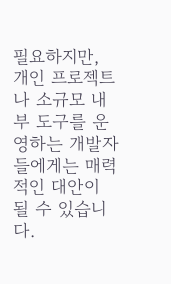필요하지만, 개인 프로젝트나 소규모 내부 도구를 운영하는 개발자들에게는 매력적인 대안이 될 수 있습니다.